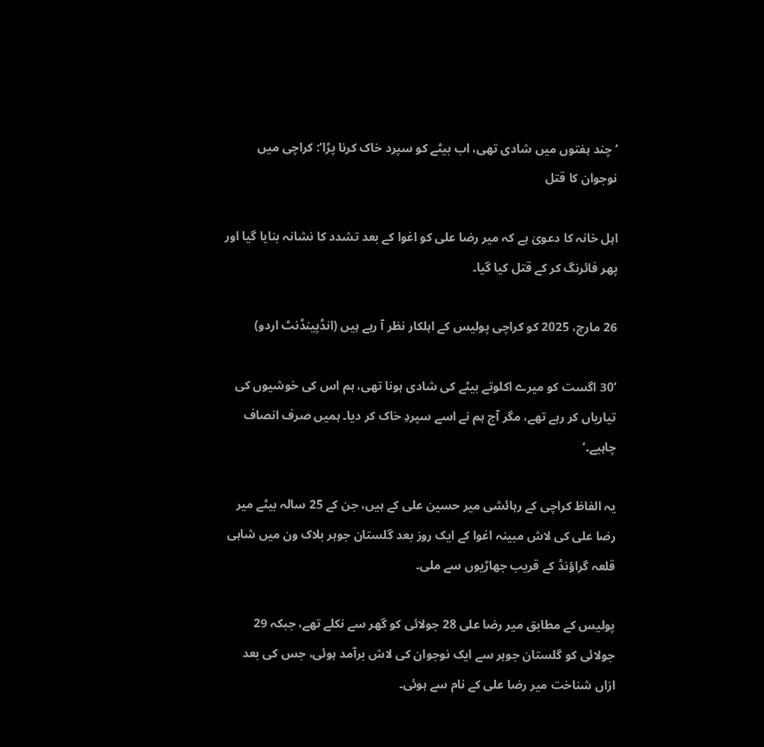’چند ہفتوں میں شادی تھی، اب بیٹے کو سپرد خاک کرنا پڑا‘: کراچی میں نوجوان کا قتل

اہل خانہ کا دعویٰ ہے کہ میر رضا علی کو اغوا کے بعد تشدد کا نشانہ بنایا گیا اور پھر فائرنگ کر کے قتل کیا گیا۔

26 مارچ، 2025 کو کراچی پولیس کے اہلکار نظر آ رہے ہیں (انڈپینڈنٹ اردو)

’30 اگست کو میرے اکلوتے بیٹے کی شادی ہونا تھی، ہم اس کی خوشیوں کی تیاریاں کر رہے تھے، مگر آج ہم نے اسے سپردِ خاک کر دیا۔ ہمیں صرف انصاف چاہیے۔‘

یہ الفاظ کراچی کے رہائشی میر حسین علی کے ہیں، جن کے 25 سالہ بیٹے میر رضا علی کی لاش مبینہ اغوا کے ایک روز بعد گلستان جوہر بلاک ون میں شاہی قلعہ گراؤنڈ کے قریب جھاڑیوں سے ملی۔

پولیس کے مطابق میر رضا علی 28 جولائی کو گھر سے نکلے تھے، جبکہ 29 جولائی کو گلستان جوہر سے ایک نوجوان کی لاش برآمد ہوئی، جس کی بعد ازاں شناخت میر رضا علی کے نام سے ہوئی۔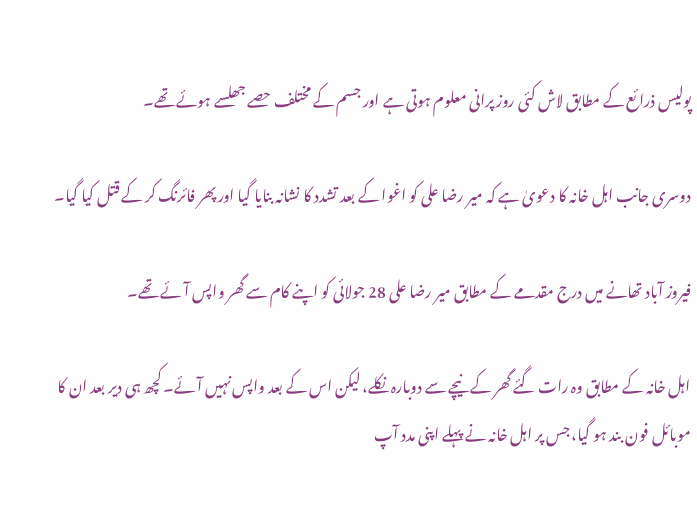پولیس ذرائع کے مطابق لاش کئی روز پرانی معلوم ہوتی ہے اور جسم کے مختلف حصے جھلسے ہوئے تھے۔

دوسری جانب اہل خانہ کا دعویٰ ہے کہ میر رضا علی کو اغوا کے بعد تشدد کا نشانہ بنایا گیا اور پھر فائرنگ کر کے قتل کیا گیا۔

فیروز آباد تھانے میں درج مقدمے کے مطابق میر رضا علی 28 جولائی کو اپنے کام سے گھر واپس آئے تھے۔

اہل خانہ کے مطابق وہ رات گئے گھر کے نیچے سے دوبارہ نکلے، لیکن اس کے بعد واپس نہیں آئے۔ کچھ ہی دیر بعد ان کا موبائل فون بند ہو گیا، جس پر اہل خانہ نے پہلے اپنی مدد آپ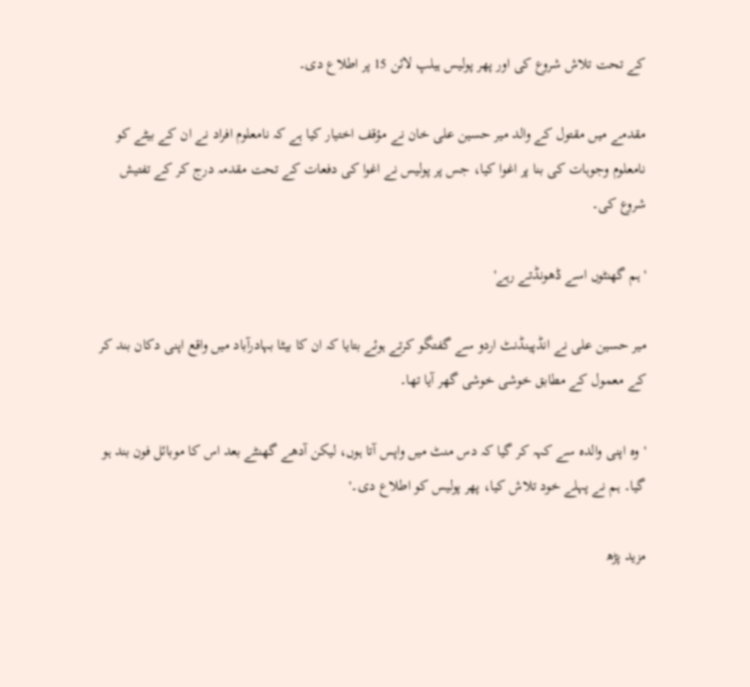کے تحت تلاش شروع کی اور پھر پولیس ہیلپ لائن 15 پر اطلاع دی۔

مقدمے میں مقتول کے والد میر حسین علی خان نے مؤقف اختیار کیا ہے کہ نامعلوم افراد نے ان کے بیٹے کو نامعلوم وجوہات کی بنا پر اغوا کیا، جس پر پولیس نے اغوا کی دفعات کے تحت مقدمہ درج کر کے تفتیش شروع کی۔

'ہم گھنٹوں اسے ڈھونڈتے رہے'

میر حسین علی نے انڈپینڈنٹ اردو سے گفتگو کرتے ہوئے بتایا کہ ان کا بیٹا بہادرآباد میں واقع اپنی دکان بند کر کے معمول کے مطابق خوشی خوشی گھر آیا تھا۔

'وہ اپنی والدہ سے کہہ کر گیا کہ دس منٹ میں واپس آتا ہوں، لیکن آدھے گھنٹے بعد اس کا موبائل فون بند ہو گیا۔ ہم نے پہلے خود تلاش کیا، پھر پولیس کو اطلاع دی۔'

مزید پڑھ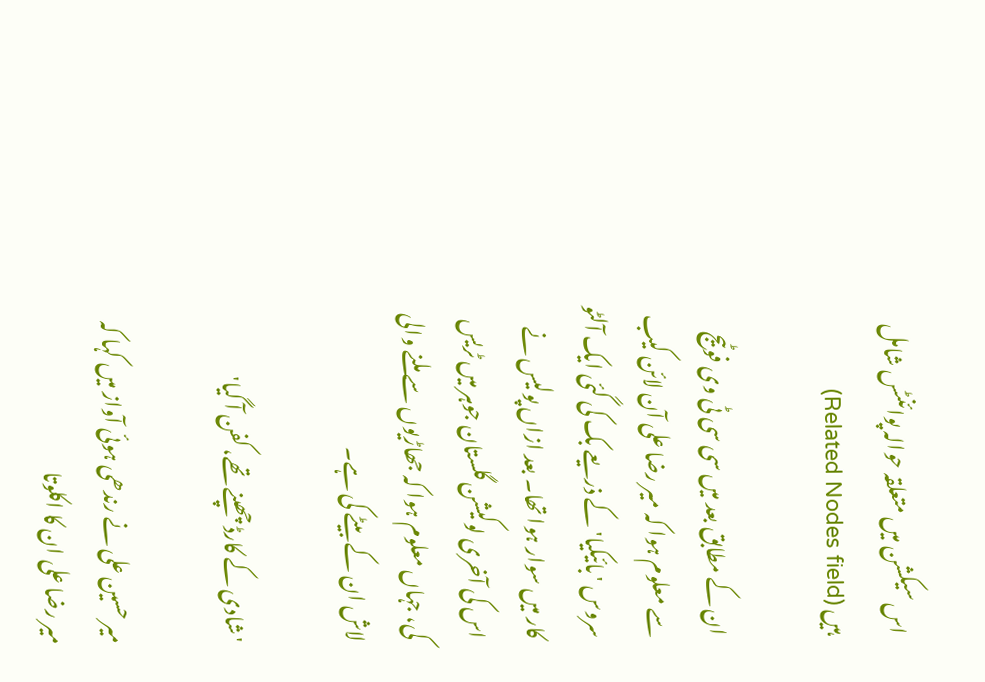اس سیکشن میں متعلقہ حوالہ پوائنٹس شامل ہیں (Related Nodes field)

ان کے مطابق بعد میں سی سی ٹی وی فوٹیج سے معلوم ہوا کہ میر رضا علی آن لائن کیب سروس 'بائیکیا' کے ذریعے بک کی گئی ایک آلٹو کار میں سوار ہوا تھا۔ بعد ازاں پولیس نے اس کی آخری لوکیشن گلستان جوہر میں ٹریس کی، جہاں معلوم ہوا کہ جھاڑیوں سے ملنے والی لاش ان کے بیٹے کی ہے۔

'شادی کے کارڈ چھپنے تھے، کفن آ گیا'

میر حسین علی نے رندھی ہوئی آواز میں کہا کہ میر رضا علی ان کا اکلوتا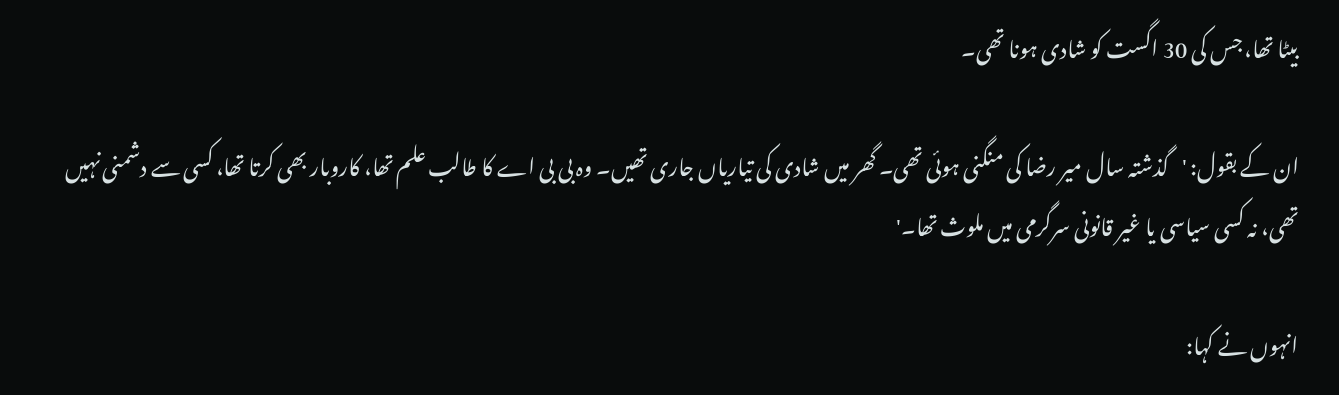بیٹا تھا، جس کی 30 اگست کو شادی ہونا تھی۔

ان کے بقول: 'گذشتہ سال میر رضا کی منگنی ہوئی تھی۔ گھر میں شادی کی تیاریاں جاری تھیں۔ وہ بی بی اے کا طالب علم تھا، کاروبار بھی کرتا تھا، کسی سے دشمنی نہیں تھی، نہ کسی سیاسی یا غیر قانونی سرگرمی میں ملوث تھا۔'

انہوں نے کہا: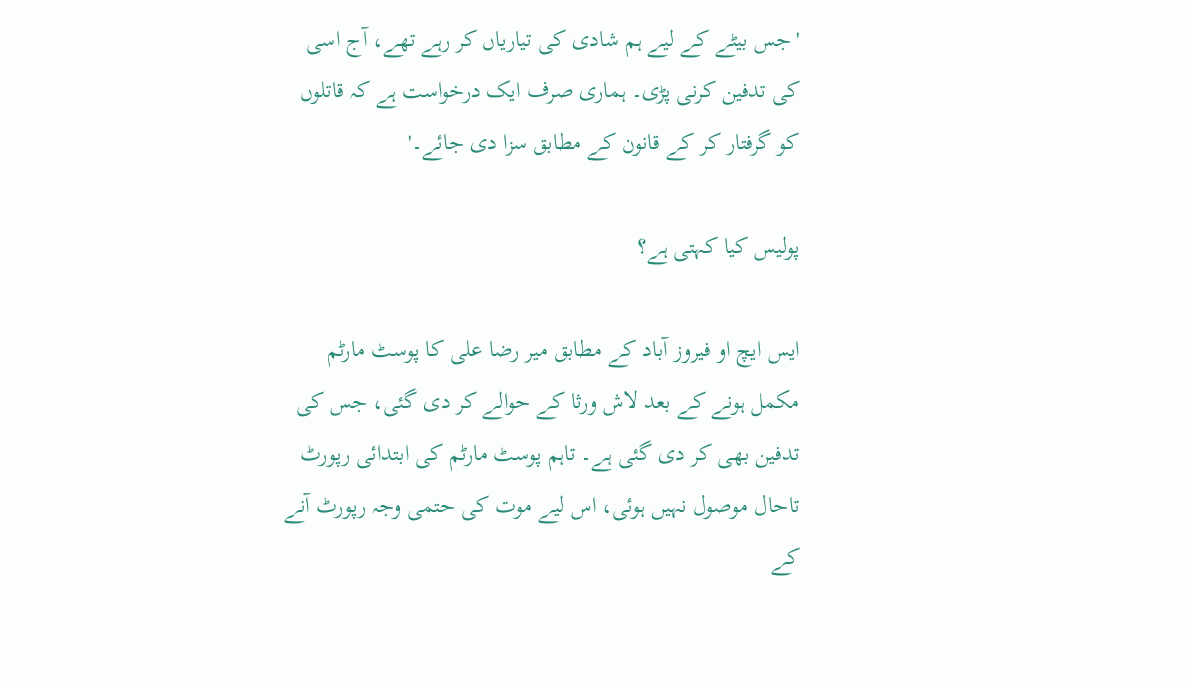'جس بیٹے کے لیے ہم شادی کی تیاریاں کر رہے تھے، آج اسی کی تدفین کرنی پڑی۔ ہماری صرف ایک درخواست ہے کہ قاتلوں کو گرفتار کر کے قانون کے مطابق سزا دی جائے۔'

پولیس کیا کہتی ہے؟

ایس ایچ او فیروز آباد کے مطابق میر رضا علی کا پوسٹ مارٹم مکمل ہونے کے بعد لاش ورثا کے حوالے کر دی گئی، جس کی تدفین بھی کر دی گئی ہے۔ تاہم پوسٹ مارٹم کی ابتدائی رپورٹ تاحال موصول نہیں ہوئی، اس لیے موت کی حتمی وجہ رپورٹ آنے کے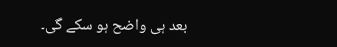بعد ہی واضح ہو سکے گی۔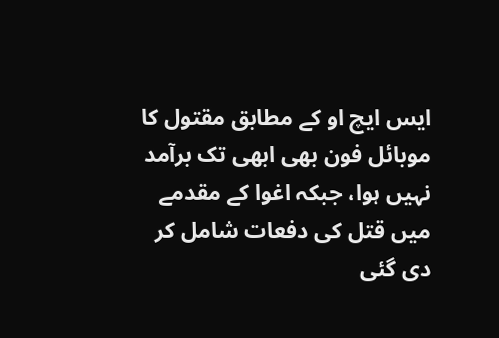ایس ایچ او کے مطابق مقتول کا موبائل فون بھی ابھی تک برآمد نہیں ہوا، جبکہ اغوا کے مقدمے میں قتل کی دفعات شامل کر دی گئی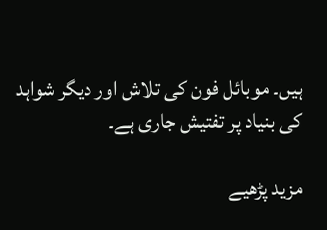ہیں۔ موبائل فون کی تلاش اور دیگر شواہد کی بنیاد پر تفتیش جاری ہے۔

مزید پڑھیے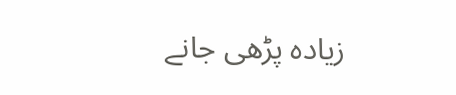زیادہ پڑھی جانے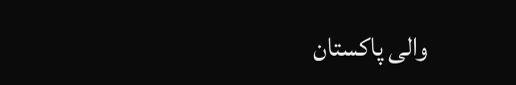والی پاکستان